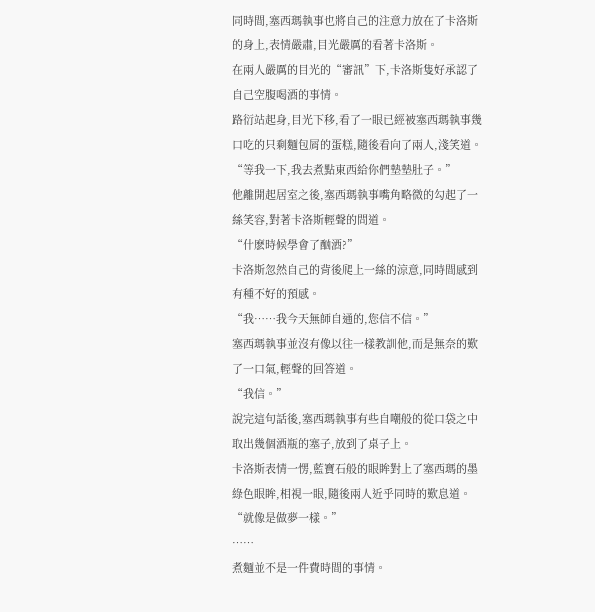同時間,塞西瑪執事也將自己的注意力放在了卡洛斯的身上,表情嚴肅,目光嚴厲的看著卡洛斯。
在兩人嚴厲的目光的“審訊”下,卡洛斯隻好承認了自己空腹喝酒的事情。
路衍站起身,目光下移,看了一眼已經被塞西瑪執事幾口吃的只剩麵包屑的蛋糕,隨後看向了兩人,淺笑道。
“等我一下,我去煮點東西給你們墊墊肚子。”
他離開起居室之後,塞西瑪執事嘴角略微的勾起了一絲笑容,對著卡洛斯輕聲的問道。
“什麽時候學會了酗酒?”
卡洛斯忽然自己的背後爬上一絲的涼意,同時間感到有種不好的預感。
“我……我今天無師自通的,您信不信。”
塞西瑪執事並沒有像以往一樣教訓他,而是無奈的歎了一口氣,輕聲的回答道。
“我信。”
說完這句話後,塞西瑪執事有些自嘲般的從口袋之中取出幾個酒瓶的塞子,放到了桌子上。
卡洛斯表情一愣,藍寶石般的眼眸對上了塞西瑪的墨綠色眼眸,相視一眼,隨後兩人近乎同時的歎息道。
“就像是做夢一樣。”
……
煮麵並不是一件費時間的事情。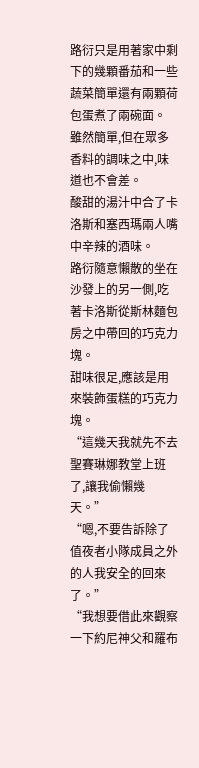路衍只是用著家中剩下的幾顆番茄和一些蔬菜簡單還有兩顆荷包蛋煮了兩碗面。
雖然簡單,但在眾多香料的調味之中,味道也不會差。
酸甜的湯汁中合了卡洛斯和塞西瑪兩人嘴中辛辣的酒味。
路衍隨意懶散的坐在沙發上的另一側,吃著卡洛斯從斯林麵包房之中帶回的巧克力塊。
甜味很足,應該是用來裝飾蛋糕的巧克力塊。
“這幾天我就先不去聖賽琳娜教堂上班了,讓我偷懶幾天。”
“嗯,不要告訴除了值夜者小隊成員之外的人我安全的回來了。”
“我想要借此來觀察一下約尼神父和羅布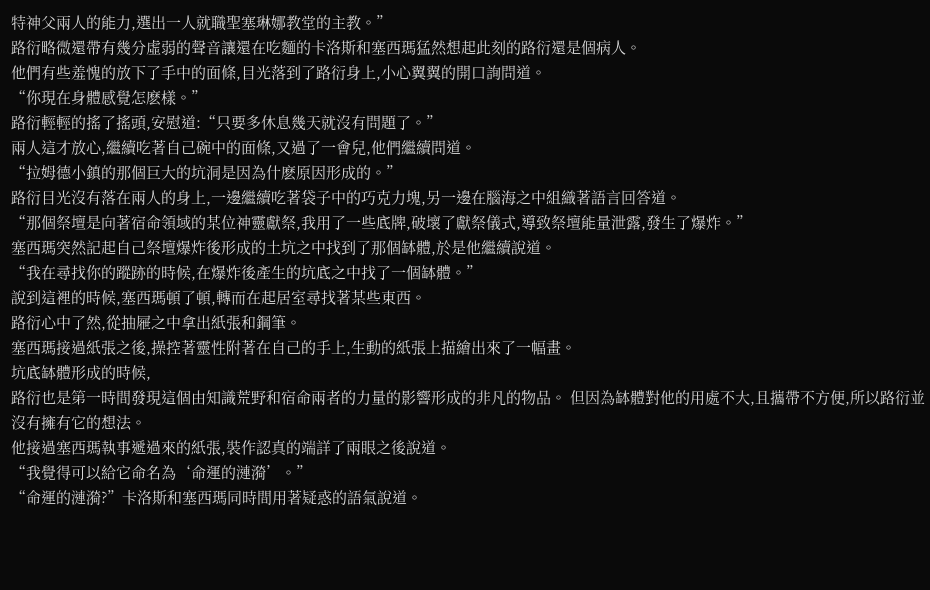特神父兩人的能力,選出一人就職聖塞琳娜教堂的主教。”
路衍略微還帶有幾分虛弱的聲音讓還在吃麵的卡洛斯和塞西瑪猛然想起此刻的路衍還是個病人。
他們有些羞愧的放下了手中的面條,目光落到了路衍身上,小心翼翼的開口詢問道。
“你現在身體感覺怎麽樣。”
路衍輕輕的搖了搖頭,安慰道:“只要多休息幾天就沒有問題了。”
兩人這才放心,繼續吃著自己碗中的面條,又過了一會兒,他們繼續問道。
“拉姆德小鎮的那個巨大的坑洞是因為什麽原因形成的。”
路衍目光沒有落在兩人的身上,一邊繼續吃著袋子中的巧克力塊,另一邊在腦海之中組織著語言回答道。
“那個祭壇是向著宿命領域的某位神靈獻祭,我用了一些底牌,破壞了獻祭儀式,導致祭壇能量泄露,發生了爆炸。”
塞西瑪突然記起自己祭壇爆炸後形成的土坑之中找到了那個缽體,於是他繼續說道。
“我在尋找你的蹤跡的時候,在爆炸後產生的坑底之中找了一個缽體。”
說到這裡的時候,塞西瑪頓了頓,轉而在起居室尋找著某些東西。
路衍心中了然,從抽屜之中拿出紙張和鋼筆。
塞西瑪接過紙張之後,操控著靈性附著在自己的手上,生動的紙張上描繪出來了一幅畫。
坑底缽體形成的時候,
路衍也是第一時間發現這個由知識荒野和宿命兩者的力量的影響形成的非凡的物品。 但因為缽體對他的用處不大,且攜帶不方便,所以路衍並沒有擁有它的想法。
他接過塞西瑪執事遞過來的紙張,裝作認真的端詳了兩眼之後說道。
“我覺得可以給它命名為‘命運的漣漪’。”
“命運的漣漪?”卡洛斯和塞西瑪同時間用著疑惑的語氣說道。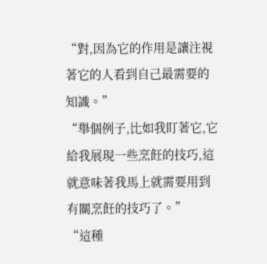“對,因為它的作用是讓注視著它的人看到自己最需要的知識。”
“舉個例子,比如我盯著它,它給我展現一些烹飪的技巧,這就意味著我馬上就需要用到有關烹飪的技巧了。”
“這種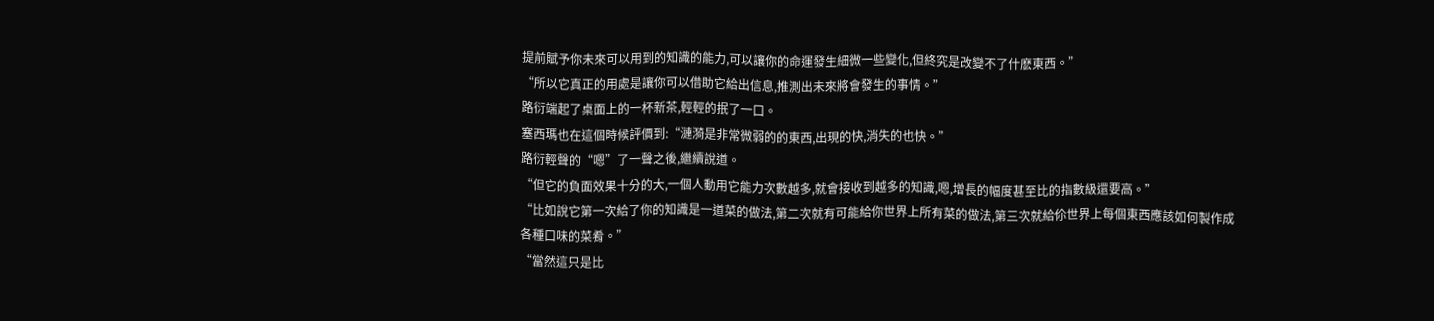提前賦予你未來可以用到的知識的能力,可以讓你的命運發生細微一些變化,但終究是改變不了什麽東西。”
“所以它真正的用處是讓你可以借助它給出信息,推測出未來將會發生的事情。”
路衍端起了桌面上的一杯新茶,輕輕的抿了一口。
塞西瑪也在這個時候評價到:“漣漪是非常微弱的的東西,出現的快,消失的也快。”
路衍輕聲的“嗯”了一聲之後,繼續說道。
“但它的負面效果十分的大,一個人動用它能力次數越多,就會接收到越多的知識,嗯,增長的幅度甚至比的指數級還要高。”
“比如說它第一次給了你的知識是一道菜的做法,第二次就有可能給你世界上所有菜的做法,第三次就給伱世界上每個東西應該如何製作成各種口味的菜肴。”
“當然這只是比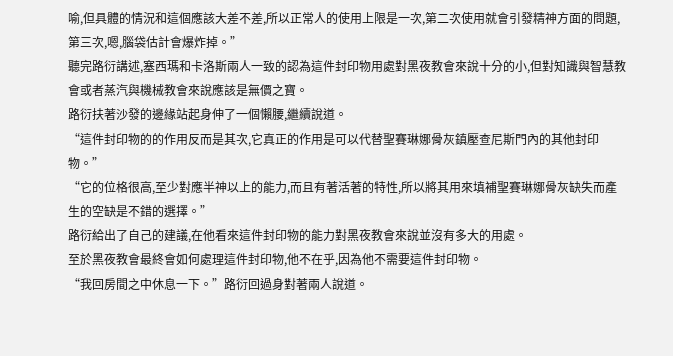喻,但具體的情況和這個應該大差不差,所以正常人的使用上限是一次,第二次使用就會引發精神方面的問題,第三次,嗯,腦袋估計會爆炸掉。”
聽完路衍講述,塞西瑪和卡洛斯兩人一致的認為這件封印物用處對黑夜教會來說十分的小,但對知識與智慧教會或者蒸汽與機械教會來說應該是無價之寶。
路衍扶著沙發的邊緣站起身伸了一個懶腰,繼續說道。
“這件封印物的的作用反而是其次,它真正的作用是可以代替聖賽琳娜骨灰鎮壓查尼斯門內的其他封印物。”
“它的位格很高,至少對應半神以上的能力,而且有著活著的特性,所以將其用來填補聖賽琳娜骨灰缺失而產生的空缺是不錯的選擇。”
路衍給出了自己的建議,在他看來這件封印物的能力對黑夜教會來說並沒有多大的用處。
至於黑夜教會最終會如何處理這件封印物,他不在乎,因為他不需要這件封印物。
“我回房間之中休息一下。”路衍回過身對著兩人說道。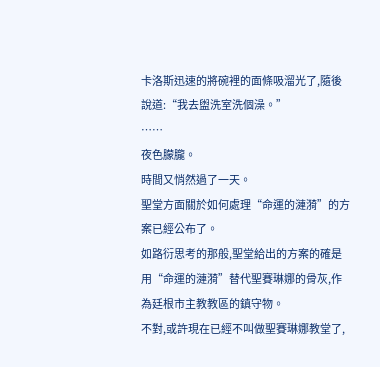卡洛斯迅速的將碗裡的面條吸溜光了,隨後說道:“我去盥洗室洗個澡。”
……
夜色朦朧。
時間又悄然過了一天。
聖堂方面關於如何處理“命運的漣漪”的方案已經公布了。
如路衍思考的那般,聖堂給出的方案的確是用“命運的漣漪”替代聖賽琳娜的骨灰,作為廷根市主教教區的鎮守物。
不對,或許現在已經不叫做聖賽琳娜教堂了,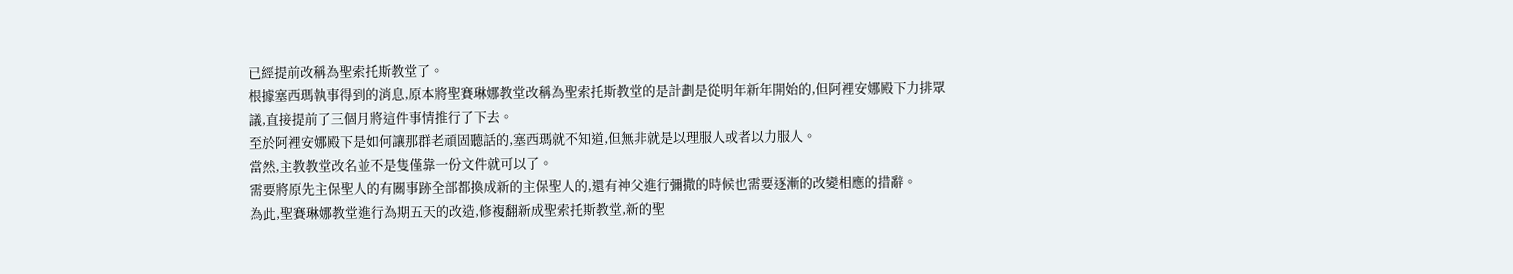已經提前改稱為聖索托斯教堂了。
根據塞西瑪執事得到的消息,原本將聖賽琳娜教堂改稱為聖索托斯教堂的是計劃是從明年新年開始的,但阿裡安娜殿下力排眾議,直接提前了三個月將這件事情推行了下去。
至於阿裡安娜殿下是如何讓那群老頑固聽話的,塞西瑪就不知道,但無非就是以理服人或者以力服人。
當然,主教教堂改名並不是隻僅靠一份文件就可以了。
需要將原先主保聖人的有關事跡全部都換成新的主保聖人的,還有神父進行彌撒的時候也需要逐漸的改變相應的措辭。
為此,聖賽琳娜教堂進行為期五天的改造,修複翻新成聖索托斯教堂,新的聖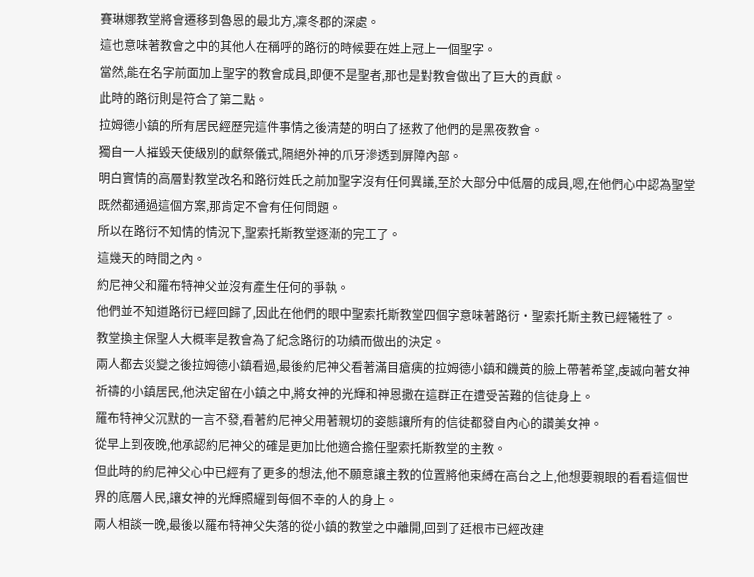賽琳娜教堂將會遷移到魯恩的最北方,凜冬郡的深處。
這也意味著教會之中的其他人在稱呼的路衍的時候要在姓上冠上一個聖字。
當然,能在名字前面加上聖字的教會成員,即便不是聖者,那也是對教會做出了巨大的貢獻。
此時的路衍則是符合了第二點。
拉姆德小鎮的所有居民經歷完這件事情之後清楚的明白了拯救了他們的是黑夜教會。
獨自一人摧毀天使級別的獻祭儀式,隔絕外神的爪牙滲透到屏障內部。
明白實情的高層對教堂改名和路衍姓氏之前加聖字沒有任何異議,至於大部分中低層的成員,嗯,在他們心中認為聖堂既然都通過這個方案,那肯定不會有任何問題。
所以在路衍不知情的情況下,聖索托斯教堂逐漸的完工了。
這幾天的時間之內。
約尼神父和羅布特神父並沒有產生任何的爭執。
他們並不知道路衍已經回歸了,因此在他們的眼中聖索托斯教堂四個字意味著路衍·聖索托斯主教已經犧牲了。
教堂換主保聖人大概率是教會為了紀念路衍的功績而做出的決定。
兩人都去災變之後拉姆德小鎮看過,最後約尼神父看著滿目瘡痍的拉姆德小鎮和饑黃的臉上帶著希望,虔誠向著女神祈禱的小鎮居民,他決定留在小鎮之中,將女神的光輝和神恩撒在這群正在遭受苦難的信徒身上。
羅布特神父沉默的一言不發,看著約尼神父用著親切的姿態讓所有的信徒都發自內心的讚美女神。
從早上到夜晚,他承認約尼神父的確是更加比他適合擔任聖索托斯教堂的主教。
但此時的約尼神父心中已經有了更多的想法,他不願意讓主教的位置將他束縛在高台之上,他想要親眼的看看這個世界的底層人民,讓女神的光輝照耀到每個不幸的人的身上。
兩人相談一晚,最後以羅布特神父失落的從小鎮的教堂之中離開,回到了廷根市已經改建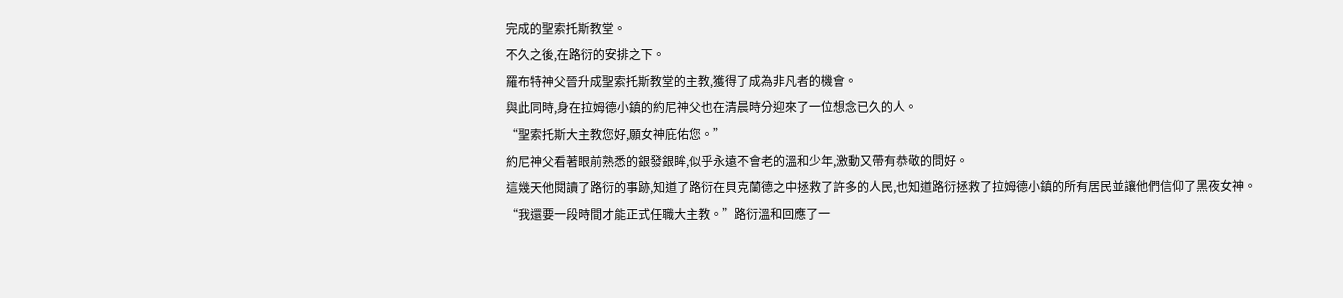完成的聖索托斯教堂。
不久之後,在路衍的安排之下。
羅布特神父晉升成聖索托斯教堂的主教,獲得了成為非凡者的機會。
與此同時,身在拉姆德小鎮的約尼神父也在清晨時分迎來了一位想念已久的人。
“聖索托斯大主教您好,願女神庇佑您。”
約尼神父看著眼前熟悉的銀發銀眸,似乎永遠不會老的溫和少年,激動又帶有恭敬的問好。
這幾天他閱讀了路衍的事跡,知道了路衍在貝克蘭德之中拯救了許多的人民,也知道路衍拯救了拉姆德小鎮的所有居民並讓他們信仰了黑夜女神。
“我還要一段時間才能正式任職大主教。”路衍溫和回應了一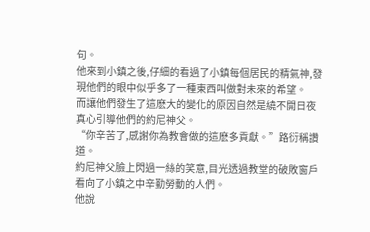句。
他來到小鎮之後,仔細的看過了小鎮每個居民的精氣神,發現他們的眼中似乎多了一種東西叫做對未來的希望。
而讓他們發生了這麽大的變化的原因自然是繞不開日夜真心引導他們的約尼神父。
“你辛苦了,感謝你為教會做的這麽多貢獻。”路衍稱讚道。
約尼神父臉上閃過一絲的笑意,目光透過教堂的破敗窗戶看向了小鎮之中辛勤勞動的人們。
他說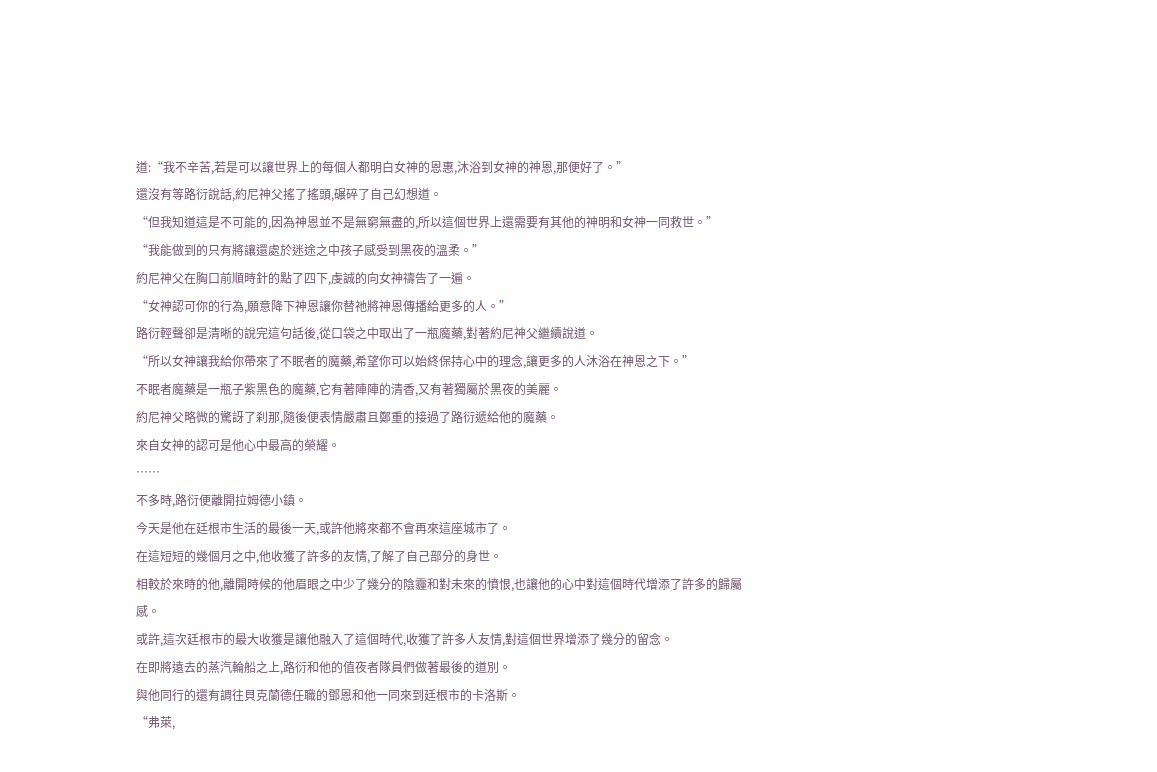道:“我不辛苦,若是可以讓世界上的每個人都明白女神的恩惠,沐浴到女神的神恩,那便好了。”
還沒有等路衍說話,約尼神父搖了搖頭,碾碎了自己幻想道。
“但我知道這是不可能的,因為神恩並不是無窮無盡的,所以這個世界上還需要有其他的神明和女神一同救世。”
“我能做到的只有將讓還處於迷途之中孩子感受到黑夜的溫柔。”
約尼神父在胸口前順時針的點了四下,虔誠的向女神禱告了一遍。
“女神認可你的行為,願意降下神恩讓你替祂將神恩傳播給更多的人。”
路衍輕聲卻是清晰的說完這句話後,從口袋之中取出了一瓶魔藥,對著約尼神父繼續說道。
“所以女神讓我給你帶來了不眠者的魔藥,希望你可以始終保持心中的理念,讓更多的人沐浴在神恩之下。”
不眠者魔藥是一瓶子紫黑色的魔藥,它有著陣陣的清香,又有著獨屬於黑夜的美麗。
約尼神父略微的驚訝了刹那,隨後便表情嚴肅且鄭重的接過了路衍遞給他的魔藥。
來自女神的認可是他心中最高的榮耀。
……
不多時,路衍便離開拉姆德小鎮。
今天是他在廷根市生活的最後一天,或許他將來都不會再來這座城市了。
在這短短的幾個月之中,他收獲了許多的友情,了解了自己部分的身世。
相較於來時的他,離開時候的他眉眼之中少了幾分的陰霾和對未來的憤恨,也讓他的心中對這個時代增添了許多的歸屬感。
或許,這次廷根市的最大收獲是讓他融入了這個時代,收獲了許多人友情,對這個世界增添了幾分的留念。
在即將遠去的蒸汽輪船之上,路衍和他的值夜者隊員們做著最後的道別。
與他同行的還有調往貝克蘭德任職的鄧恩和他一同來到廷根市的卡洛斯。
“弗萊,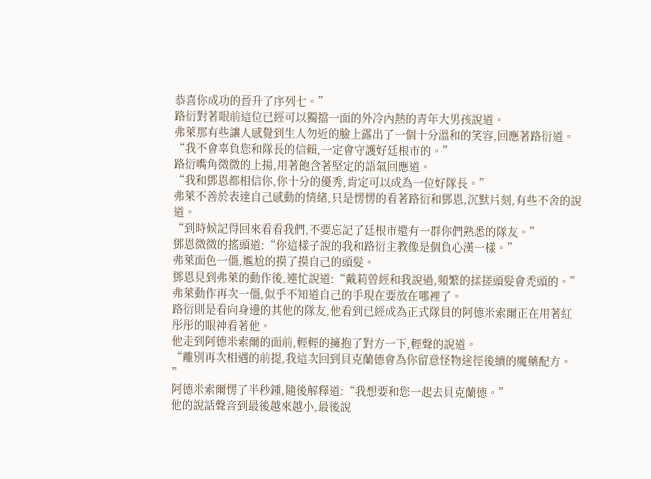恭喜你成功的晉升了序列七。”
路衍對著眼前這位已經可以獨擋一面的外冷內熱的青年大男孩說道。
弗萊那有些讓人感覺到生人勿近的臉上露出了一個十分溫和的笑容,回應著路衍道。
“我不會辜負您和隊長的信賴,一定會守護好廷根市的。”
路衍嘴角微微的上揚,用著飽含著堅定的語氣回應道。
“我和鄧恩都相信你,你十分的優秀,肯定可以成為一位好隊長。”
弗萊不善於表達自己感動的情緒,只是愣愣的看著路衍和鄧恩,沉默片刻,有些不舍的說道。
“到時候記得回來看看我們,不要忘記了廷根市還有一群你們熟悉的隊友。”
鄧恩微微的搖頭道:“你這樣子說的我和路衍主教像是個負心漢一樣。”
弗萊面色一僵,尷尬的摸了摸自己的頭髮。
鄧恩見到弗萊的動作後,連忙說道:“戴莉曾經和我說過,頻繁的揉搓頭髮會禿頭的。”
弗萊動作再次一僵,似乎不知道自己的手現在要放在哪裡了。
路衍則是看向身邊的其他的隊友,他看到已經成為正式隊員的阿德米索爾正在用著紅彤彤的眼神看著他。
他走到阿德米索爾的面前,輕輕的擁抱了對方一下,輕聲的說道。
“離別再次相遇的前提,我這次回到貝克蘭德會為你留意怪物途徑後續的魔藥配方。 ”
阿德米索爾愣了半秒鍾,隨後解釋道:“我想要和您一起去貝克蘭德。”
他的說話聲音到最後越來越小,最後說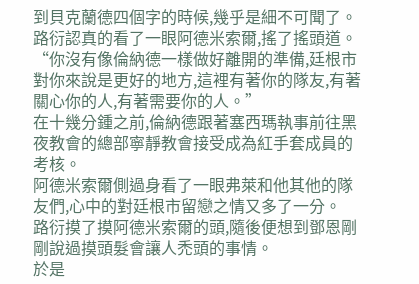到貝克蘭德四個字的時候,幾乎是細不可聞了。
路衍認真的看了一眼阿德米索爾,搖了搖頭道。
“你沒有像倫納德一樣做好離開的準備,廷根市對你來說是更好的地方,這裡有著你的隊友,有著關心你的人,有著需要你的人。”
在十幾分鍾之前,倫納德跟著塞西瑪執事前往黑夜教會的總部寧靜教會接受成為紅手套成員的考核。
阿德米索爾側過身看了一眼弗萊和他其他的隊友們,心中的對廷根市留戀之情又多了一分。
路衍摸了摸阿德米索爾的頭,隨後便想到鄧恩剛剛說過摸頭髮會讓人禿頭的事情。
於是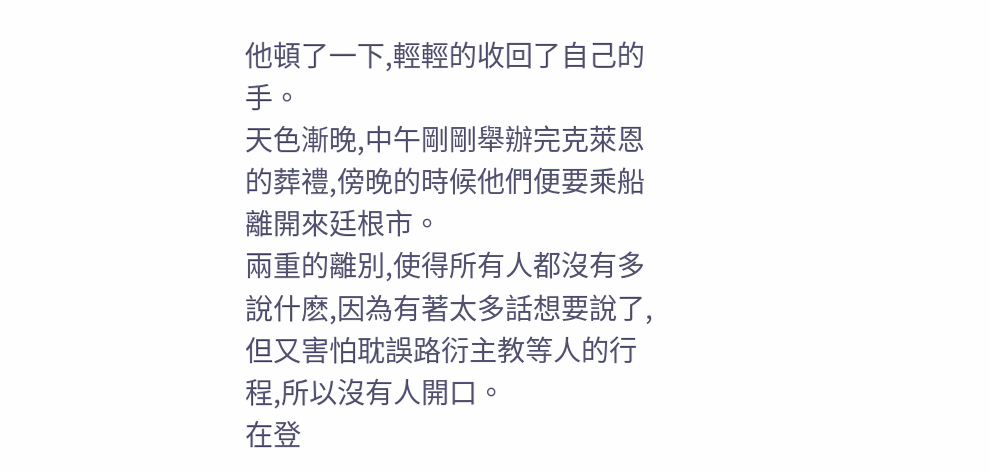他頓了一下,輕輕的收回了自己的手。
天色漸晚,中午剛剛舉辦完克萊恩的葬禮,傍晚的時候他們便要乘船離開來廷根市。
兩重的離別,使得所有人都沒有多說什麽,因為有著太多話想要說了,但又害怕耽誤路衍主教等人的行程,所以沒有人開口。
在登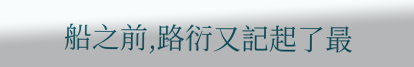船之前,路衍又記起了最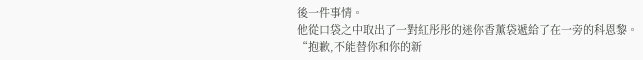後一件事情。
他從口袋之中取出了一對紅彤彤的迷你香薰袋遞給了在一旁的科恩黎。
“抱歉,不能替你和你的新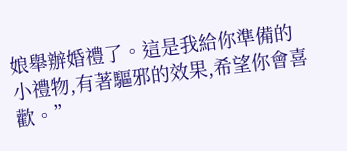娘舉辦婚禮了。這是我給你準備的小禮物,有著驅邪的效果,希望你會喜歡。”